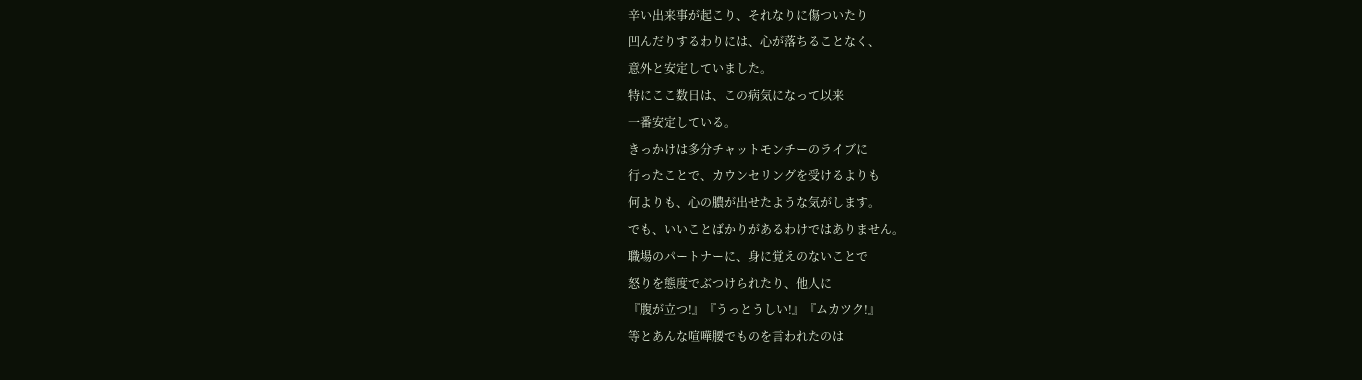辛い出来事が起こり、それなりに傷ついたり
凹んだりするわりには、心が落ちることなく、
意外と安定していました。
特にここ数日は、この病気になって以来
一番安定している。
きっかけは多分チャットモンチーのライブに
行ったことで、カウンセリングを受けるよりも
何よりも、心の膿が出せたような気がします。
でも、いいことばかりがあるわけではありません。
職場のパートナーに、身に覚えのないことで
怒りを態度でぶつけられたり、他人に
『腹が立つ!』『うっとうしい!』『ムカツク!』
等とあんな喧嘩腰でものを言われたのは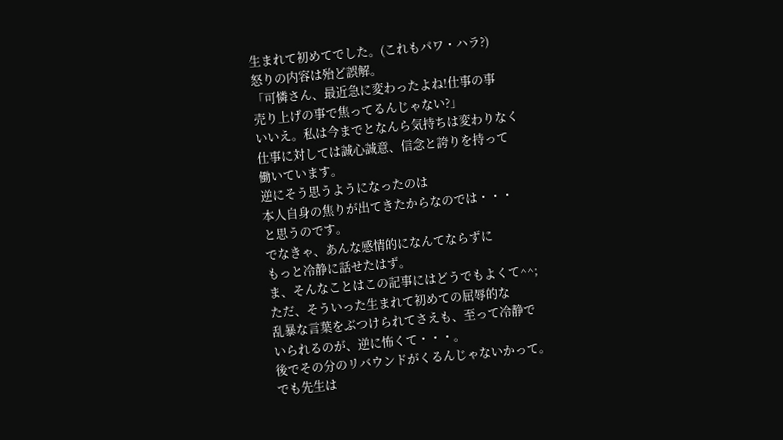生まれて初めてでした。(これもパワ・ハラ?)
怒りの内容は殆ど誤解。
「可憐さん、最近急に変わったよね!仕事の事
売り上げの事で焦ってるんじゃない?」
いいえ。私は今までとなんら気持ちは変わりなく
仕事に対しては誠心誠意、信念と誇りを持って
働いています。
逆にそう思うようになったのは
本人自身の焦りが出てきたからなのでは・・・
と思うのです。
でなきゃ、あんな感情的になんてならずに
もっと冷静に話せたはず。
ま、そんなことはこの記事にはどうでもよくて^^;
ただ、そういった生まれて初めての屈辱的な
乱暴な言葉をぶつけられてさえも、至って冷静で
いられるのが、逆に怖くて・・・。
後でその分のリバウンドがくるんじゃないかって。
でも先生は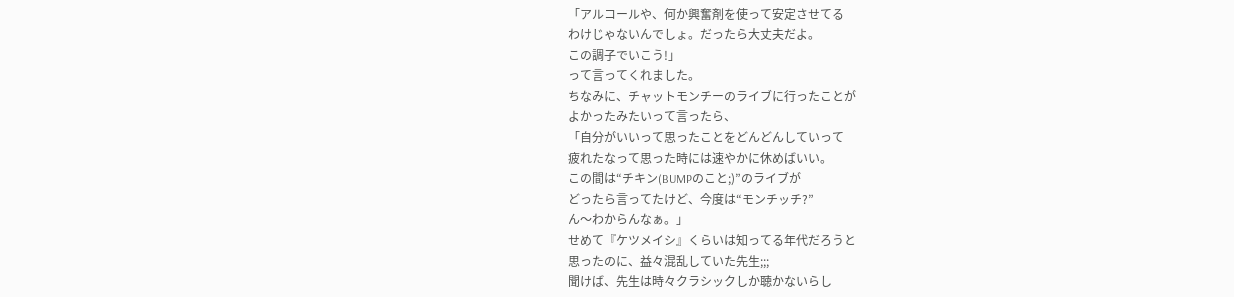「アルコールや、何か興奮剤を使って安定させてる
わけじゃないんでしょ。だったら大丈夫だよ。
この調子でいこう!」
って言ってくれました。
ちなみに、チャットモンチーのライブに行ったことが
よかったみたいって言ったら、
「自分がいいって思ったことをどんどんしていって
疲れたなって思った時には速やかに休めばいい。
この間は“チキン(BUMPのこと;)”のライブが
どったら言ってたけど、今度は“モンチッチ?”
ん〜わからんなぁ。」
せめて『ケツメイシ』くらいは知ってる年代だろうと
思ったのに、益々混乱していた先生;;;
聞けば、先生は時々クラシックしか聴かないらし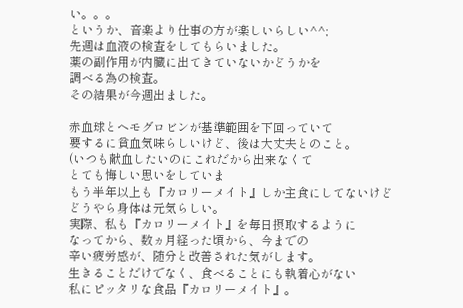い。。。
というか、音楽より仕事の方が楽しいらしい^^;
先週は血液の検査をしてもらいました。
薬の副作用が内臓に出てきていないかどうかを
調べる為の検査。
その結果が今週出ました。

赤血球とヘモグロビンが基準範囲を下回っていて
要するに貧血気味らしいけど、後は大丈夫とのこと。
(いつも献血したいのにこれだから出来なくて
とても悔しい思いをしていま
もう半年以上も『カロリーメイト』しか主食にしてないけど
どうやら身体は元気らしい。
実際、私も『カロリーメイト』を毎日摂取するように
なってから、数ヵ月経った頃から、今までの
辛い疲労感が、随分と改善された気がします。
生きることだけでなく、食べることにも執着心がない
私にピッタリな食品『カロリーメイト』。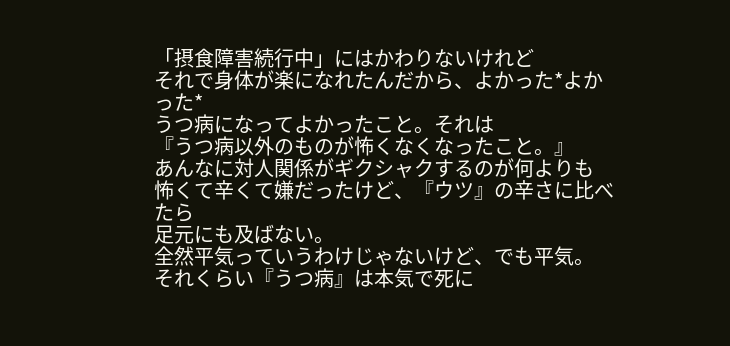「摂食障害続行中」にはかわりないけれど
それで身体が楽になれたんだから、よかった*よかった*
うつ病になってよかったこと。それは
『うつ病以外のものが怖くなくなったこと。』
あんなに対人関係がギクシャクするのが何よりも
怖くて辛くて嫌だったけど、『ウツ』の辛さに比べたら
足元にも及ばない。
全然平気っていうわけじゃないけど、でも平気。
それくらい『うつ病』は本気で死に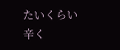たいくらい
辛く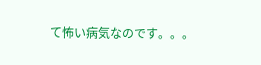て怖い病気なのです。。。